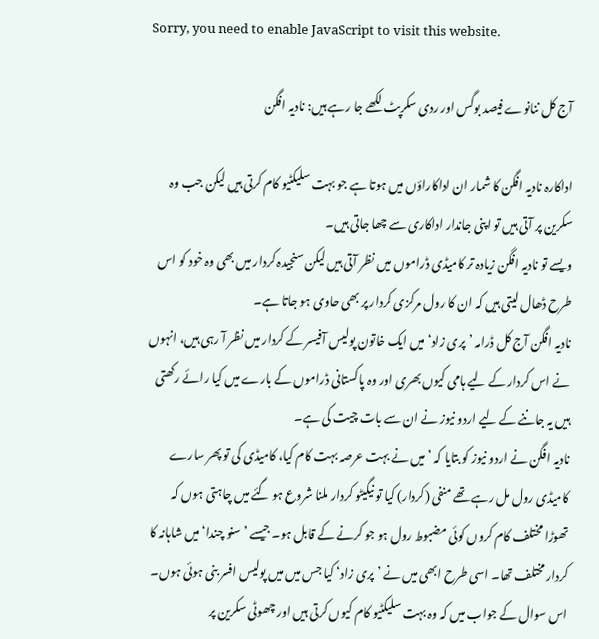Sorry, you need to enable JavaScript to visit this website.

آج کل ننانوے فیصد بوگس اور ردی سکرپٹ لکھے جا رہے ہیں: نادیہ افگن

اداکارہ نادیہ افگن کا شمار ان اداکاراؤں میں ہوتا ہے جو بہت سلیکٹیو کام کرتی ہیں لیکن جب وہ سکرین پر آتی ہیں تو اپنی جاندار اداکاری سے چھا جاتی ہیں۔
ویسے تو نادیہ افگن زیادہ تر کامیڈی ڈراموں میں نظر آتی ہیں لیکن سنجیدہ کردار میں بھی وہ خود کو اس طرح ڈھال لیتی ہیں کہ ان کا رول مرکزی کردار پر بھی حاوی ہو جاتا ہے۔
نادیہ افگن آج کل ڈرامہ ’پری زاد‘ میں ایک خاتون پولیس آفیسر کے کردار میں نظر آ رہی ہیں، انہوں نے اس کردار کے لیے ہامی کیوں بھری اور وہ پاکستانی ڈراموں کے بارے میں کیا رائے رکھتی ہیں یہ جاننے کے لیے اردو نیوز نے ان سے بات چیت کی ہے۔
نادیہ افگن نے اردو نیوز کو بتایا کہ ’میں نے بہت عرصہ بہت کام کیا، کامیڈی کی تو پھر سارے کامیڈی رول مل رہے تھے منفی (کردار) کیا تو نیگیٹو کردار ملنا شروع ہو گئے میں چاہتی ہوں کہ تھوڑا مختلف کام کروں کوئی مضبوط رول ہو جو کرنے کے قابل ہو۔ جیسے ’سنو چندا‘ میں شاہانہ کا کردار مختلف تھا۔ اسی طرح ابھی میں نے ’پری زاد‘ کیا جس میں میں پولیس افسر بنی ہوئی ہوں۔
اس سوال کے جواب میں کہ وہ بہت سلیکٹیو کام کیوں کرتی ہیں اور چھوٹی سکرین پر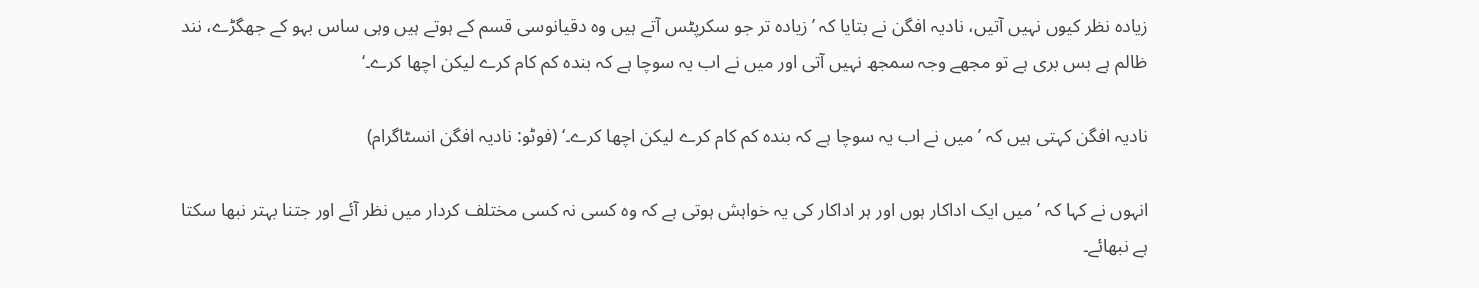زیادہ نظر کیوں نہیں آتیں، نادیہ افگن نے بتایا کہ ’زیادہ تر جو سکرپٹس آتے ہیں وہ دقیانوسی قسم کے ہوتے ہیں وہی ساس بہو کے جھگڑے، نند ظالم ہے بس بری ہے تو مجھے وجہ سمجھ نہیں آتی اور میں نے اب یہ سوچا ہے کہ بندہ کم کام کرے لیکن اچھا کرے۔‘

نادیہ افگن کہتی ہیں کہ ’میں نے اب یہ سوچا ہے کہ بندہ کم کام کرے لیکن اچھا کرے۔‘ (فوٹو: نادیہ افگن انسٹاگرام)

انہوں نے کہا کہ ’میں ایک اداکار ہوں اور ہر اداکار کی یہ خواہش ہوتی ہے کہ وہ کسی نہ کسی مختلف کردار میں نظر آئے اور جتنا بہتر نبھا سکتا ہے نبھائے۔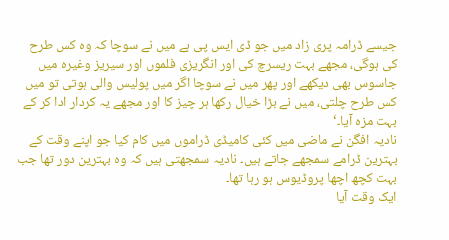جیسے ڈرامہ پری زاد میں جو ڈی ایس پی ہے میں نے سوچا کہ وہ کس طرح کی ہوگی، مجھے بہت ریسرچ کی اور انگریزی فلموں اور سیریز وغیرہ میں جاسوس بھی دیکھے اور پھر میں نے سوچا اگر میں پولیس والی ہوتی تو میں کس طرح چلتی، میں نے بڑا خیال رکھا ہر چیز کا اور مجھے یہ کردار ادا کر کے بہت مزہ آیا۔‘
نادیہ افگن نے ماضی میں کئی کامیڈی ڈراموں میں کام کیا جو اپنے وقت کے بہترین ڈرامے سمجھے جاتے ہیں۔ نادیہ سمجھتی ہیں کہ وہ بہترین دور تھا جب بہت کچھ اچھا پروڈیوس ہو رہا تھا۔
ایک وقت آیا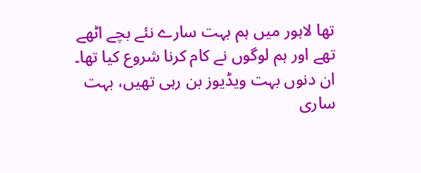تھا لاہور میں ہم بہت سارے نئے بچے اٹھے تھے اور ہم لوگوں نے کام کرنا شروع کیا تھا۔ ان دنوں بہت ویڈیوز بن رہی تھیں، بہت ساری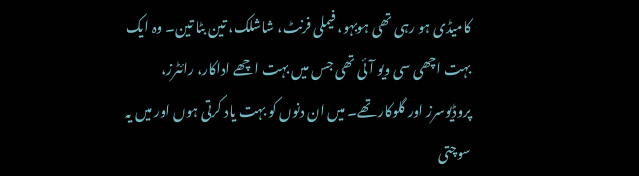کامیڈی ہو رہی تھی ہوبہو، فیملی فرنٹ، شاشلک، تین بٹا تین۔ وہ ایک بہت اچھی سی ویو آئی تھی جس میں بہت اچھے اداکار، رائٹرز، پروڈیوسرز اور گلوکار تھے۔ میں ان دنوں کو بہت یاد کرتی ہوں اور میں یہ سوچتی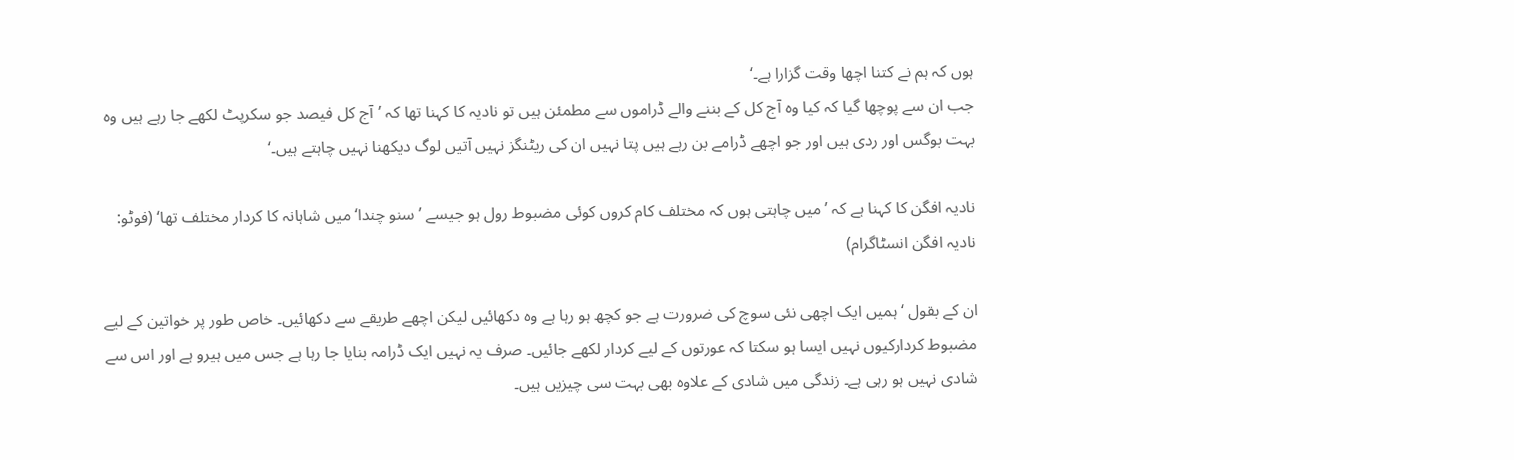ہوں کہ ہم نے کتنا اچھا وقت گزارا ہے۔‘
جب ان سے پوچھا گیا کہ کیا وہ آج کل کے بننے والے ڈراموں سے مطمئن ہیں تو نادیہ کا کہنا تھا کہ ’آج کل فیصد جو سکرپٹ لکھے جا رہے ہیں وہ بہت بوگس اور ردی ہیں اور جو اچھے ڈرامے بن رہے ہیں پتا نہیں ان کی ریٹنگز نہیں آتیں لوگ دیکھنا نہیں چاہتے ہیں۔‘

نادیہ افگن کا کہنا ہے کہ ’میں چاہتی ہوں کہ مختلف کام کروں کوئی مضبوط رول ہو جیسے ’سنو چندا‘ میں شاہانہ کا کردار مختلف تھا‘ (فوٹو: نادیہ افگن انسٹاگرام)

ان کے بقول ‘ہمیں ایک اچھی نئی سوچ کی ضرورت ہے جو کچھ ہو رہا ہے وہ دکھائیں لیکن اچھے طریقے سے دکھائیں۔ خاص طور پر خواتین کے لیے مضبوط کردارکیوں نہیں ایسا ہو سکتا کہ عورتوں کے لیے کردار لکھے جائیں۔ صرف یہ نہیں ایک ڈرامہ بنایا جا رہا ہے جس میں ہیرو ہے اور اس سے شادی نہیں ہو رہی ہے۔ زندگی میں شادی کے علاوہ بھی بہت سی چیزیں ہیں۔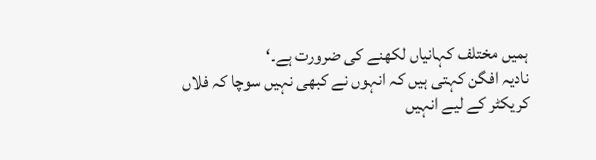ہمیں مختلف کہانیاں لکھنے کی ضرورت ہے۔‘
نادیہ افگن کہتی ہیں کہ انہوں نے کبھی نہیں سوچا کہ فلاں کریکٹر کے لیے انہیں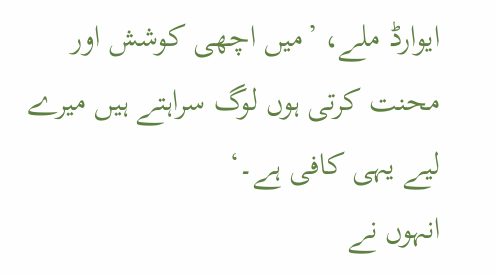ایوارڈ ملے، ’میں اچھی کوشش اور محنت کرتی ہوں لوگ سراہتے ہیں میرے لیے یہی کافی ہے۔‘
انہوں نے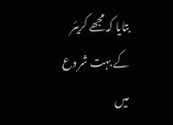بتایا کہ مجھے کریئر کے بہت شروع میں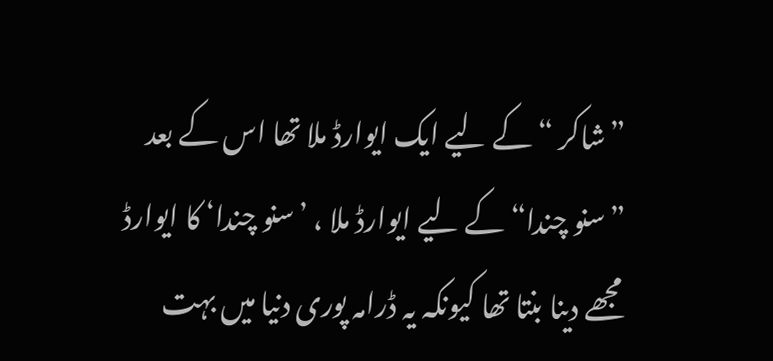”شاکر “ کے لیے ایک ایوارڈ ملا تھا اس کے بعد ”سنو چندا“ کے لیے ایوارڈ ملا ، ’سنو چندا‘ کا ایوارڈ مجھے دینا بنتا تھا کیونکہ یہ ڈرامہ پوری دنیا میں بہت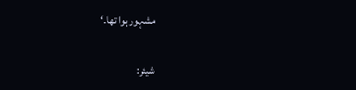مشہور ہوا تھا۔‘

شیئر: